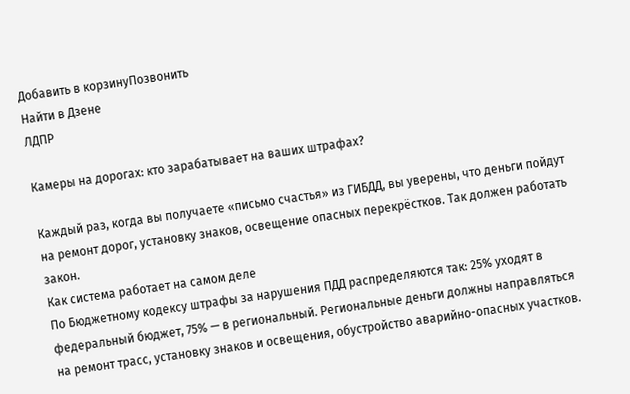Добавить в корзинуПозвонить
Найти в Дзене
ЛДПР

Камеры на дорогах: кто зарабатывает на ваших штрафах?

Каждый раз, когда вы получаете «письмо счастья» из ГИБДД, вы уверены, что деньги пойдут на ремонт дорог, установку знаков, освещение опасных перекрёстков. Так должен работать закон.
Как система работает на самом деле
По Бюджетному кодексу штрафы за нарушения ПДД распределяются так: 25% уходят в федеральный бюджет, 75% — в региональный. Региональные деньги должны направляться на ремонт трасс, установку знаков и освещения, обустройство аварийно-опасных участков.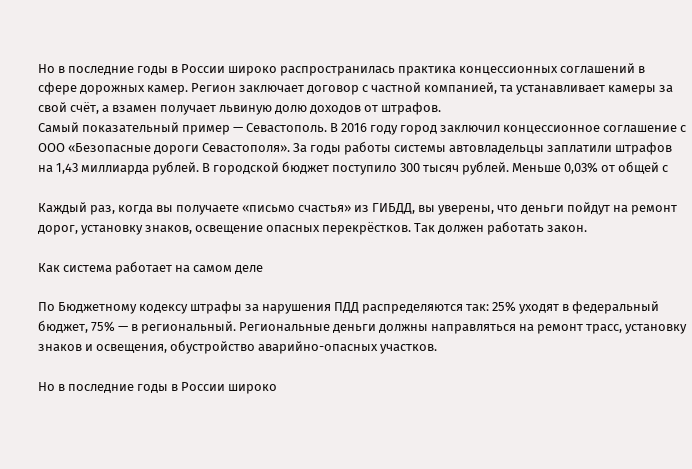Но в последние годы в России широко распространилась практика концессионных соглашений в сфере дорожных камер. Регион заключает договор с частной компанией, та устанавливает камеры за свой счёт, а взамен получает львиную долю доходов от штрафов.
Самый показательный пример — Севастополь. В 2016 году город заключил концессионное соглашение с ООО «Безопасные дороги Севастополя». За годы работы системы автовладельцы заплатили штрафов на 1,43 миллиарда рублей. В городской бюджет поступило 300 тысяч рублей. Меньше 0,03% от общей с

Каждый раз, когда вы получаете «письмо счастья» из ГИБДД, вы уверены, что деньги пойдут на ремонт дорог, установку знаков, освещение опасных перекрёстков. Так должен работать закон.

Как система работает на самом деле

По Бюджетному кодексу штрафы за нарушения ПДД распределяются так: 25% уходят в федеральный бюджет, 75% — в региональный. Региональные деньги должны направляться на ремонт трасс, установку знаков и освещения, обустройство аварийно-опасных участков.

Но в последние годы в России широко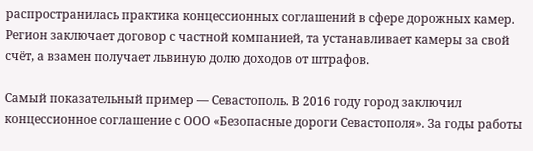распространилась практика концессионных соглашений в сфере дорожных камер. Регион заключает договор с частной компанией, та устанавливает камеры за свой счёт, а взамен получает львиную долю доходов от штрафов.

Самый показательный пример — Севастополь. В 2016 году город заключил концессионное соглашение с ООО «Безопасные дороги Севастополя». За годы работы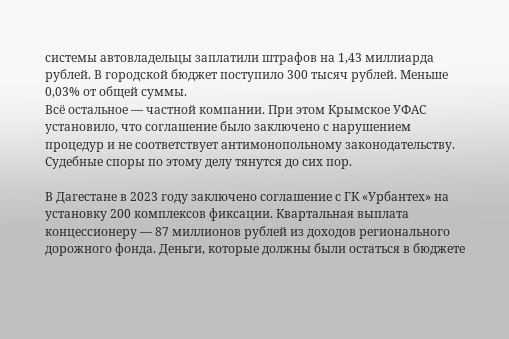системы автовладельцы заплатили штрафов на 1,43 миллиарда рублей. В городской бюджет поступило 300 тысяч рублей. Меньше 0,03% от общей суммы.
Всё остальное — частной компании. При этом Крымское УФАС установило, что соглашение было заключено с нарушением процедур и не соответствует антимонопольному законодательству. Судебные споры по этому делу тянутся до сих пор.

В Дагестане в 2023 году заключено соглашение с ГК «Урбантех» на установку 200 комплексов фиксации. Квартальная выплата концессионеру — 87 миллионов рублей из доходов регионального дорожного фонда. Деньги, которые должны были остаться в бюджете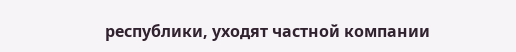республики, уходят частной компании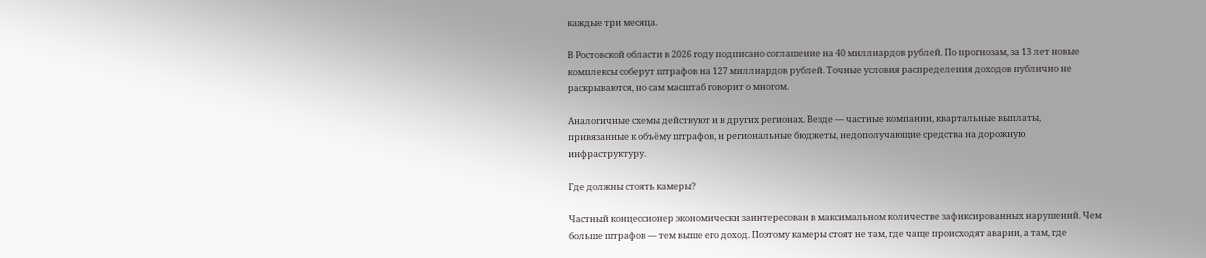каждые три месяца.

В Ростовской области в 2026 году подписано соглашение на 40 миллиардов рублей. По прогнозам, за 13 лет новые комплексы соберут штрафов на 127 миллиардов рублей. Точные условия распределения доходов публично не раскрываются, но сам масштаб говорит о многом.

Аналогичные схемы действуют и в других регионах. Везде — частные компании, квартальные выплаты, привязанные к объёму штрафов, и региональные бюджеты, недополучающие средства на дорожную инфраструктуру.

Где должны стоять камеры?

Частный концессионер экономически заинтересован в максимальном количестве зафиксированных нарушений. Чем больше штрафов — тем выше его доход. Поэтому камеры стоят не там, где чаще происходят аварии, а там, где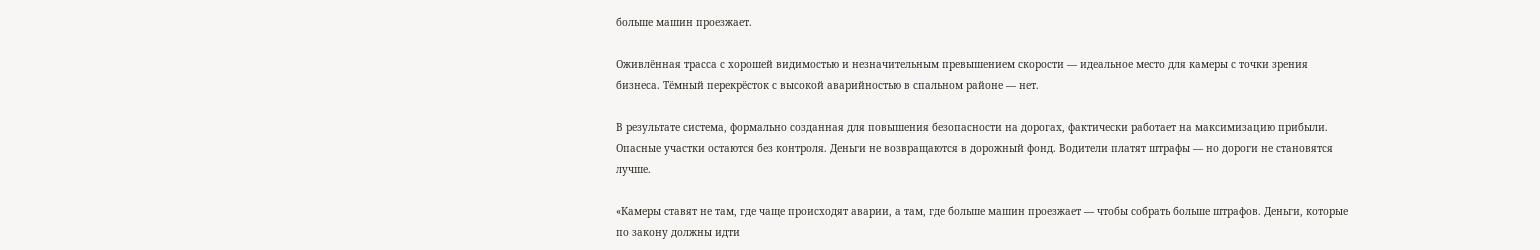больше машин проезжает.

Оживлённая трасса с хорошей видимостью и незначительным превышением скорости — идеальное место для камеры с точки зрения бизнеса. Тёмный перекрёсток с высокой аварийностью в спальном районе — нет.

В результате система, формально созданная для повышения безопасности на дорогах, фактически работает на максимизацию прибыли. Опасные участки остаются без контроля. Деньги не возвращаются в дорожный фонд. Водители платят штрафы — но дороги не становятся лучше.

«Камеры ставят не там, где чаще происходят аварии, а там, где больше машин проезжает — чтобы собрать больше штрафов. Деньги, которые по закону должны идти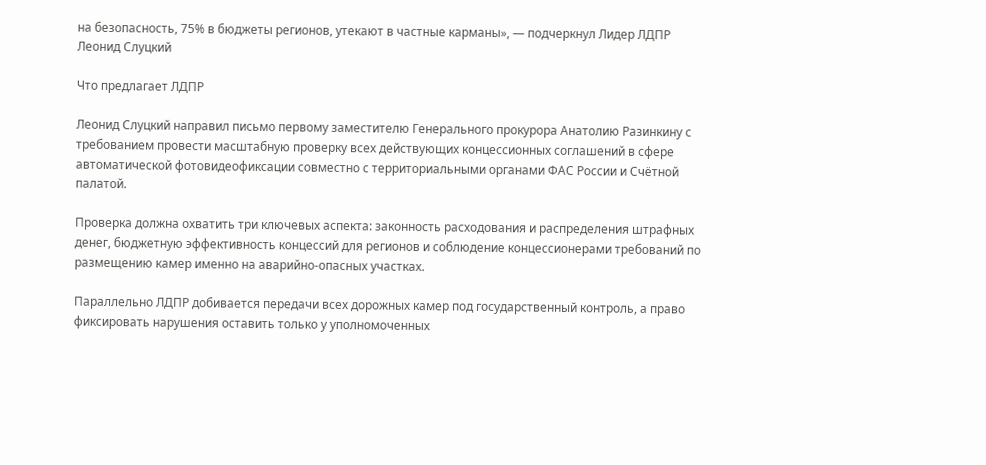на безопасность, 75% в бюджеты регионов, утекают в частные карманы», — подчеркнул Лидер ЛДПР Леонид Слуцкий

Что предлагает ЛДПР

Леонид Слуцкий направил письмо первому заместителю Генерального прокурора Анатолию Разинкину с требованием провести масштабную проверку всех действующих концессионных соглашений в сфере автоматической фотовидеофиксации совместно с территориальными органами ФАС России и Счётной палатой.

Проверка должна охватить три ключевых аспекта: законность расходования и распределения штрафных денег, бюджетную эффективность концессий для регионов и соблюдение концессионерами требований по размещению камер именно на аварийно-опасных участках.

Параллельно ЛДПР добивается передачи всех дорожных камер под государственный контроль, а право фиксировать нарушения оставить только у уполномоченных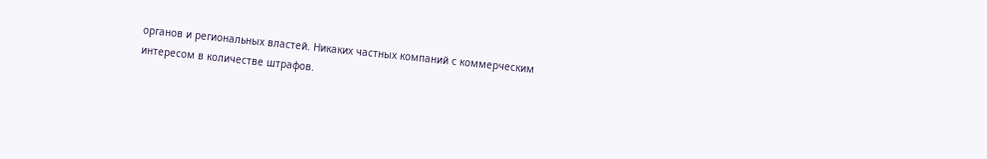органов и региональных властей. Никаких частных компаний с коммерческим интересом в количестве штрафов.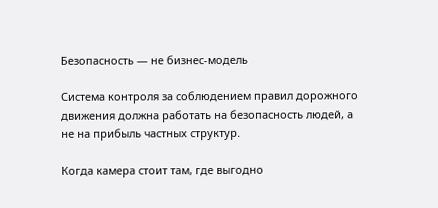Безопасность — не бизнес-модель

Система контроля за соблюдением правил дорожного движения должна работать на безопасность людей, а не на прибыль частных структур.

Когда камера стоит там, где выгодно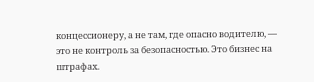концессионеру, а не там, где опасно водителю, — это не контроль за безопасностью. Это бизнес на штрафах.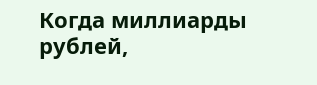Когда миллиарды рублей,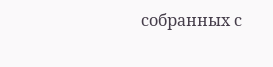собранных с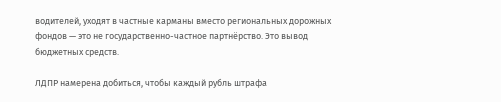водителей, уходят в частные карманы вместо региональных дорожных фондов — это не государственно-частное партнёрство. Это вывод бюджетных средств.

ЛДПР намерена добиться, чтобы каждый рубль штрафа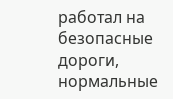работал на безопасные дороги, нормальные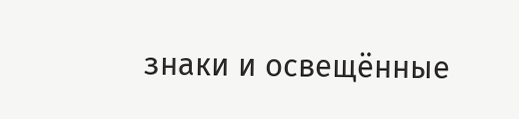знаки и освещённые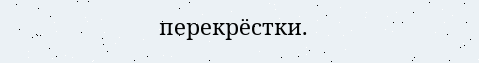перекрёстки.